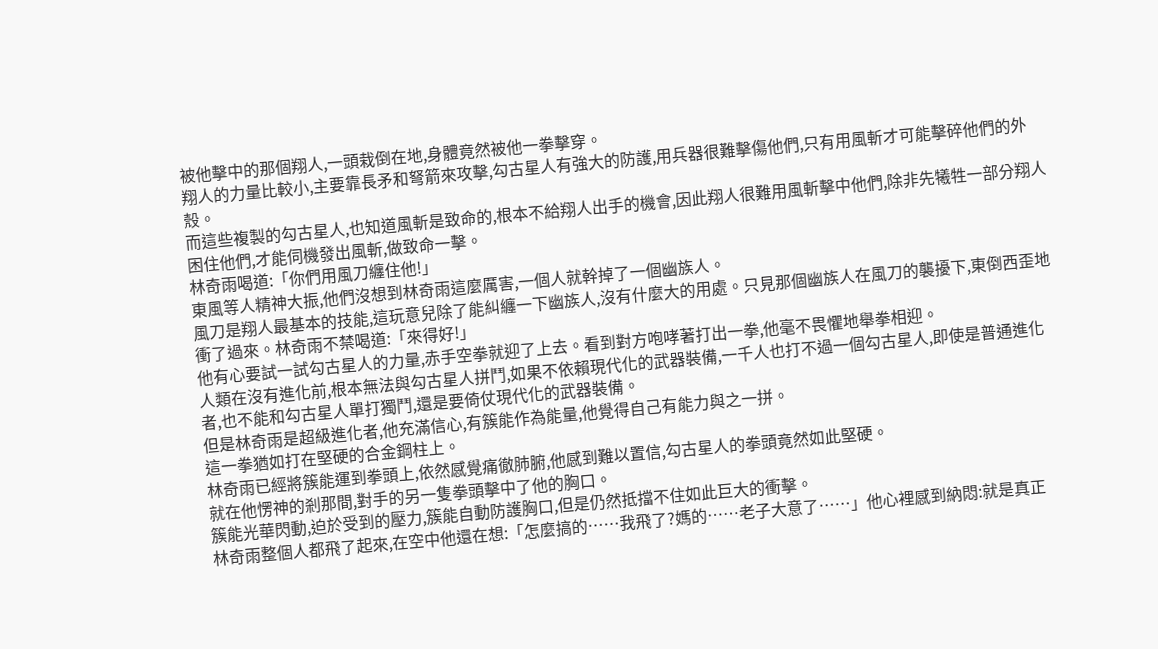被他擊中的那個翔人,一頭栽倒在地,身體竟然被他一拳擊穿。
翔人的力量比較小,主要靠長矛和弩箭來攻擊,勾古星人有強大的防護,用兵器很難擊傷他們,只有用風斬才可能擊碎他們的外殼。
而這些複製的勾古星人,也知道風斬是致命的,根本不給翔人出手的機會,因此翔人很難用風斬擊中他們,除非先犧牲一部分翔人困住他們,才能伺機發出風斬,做致命一擊。
林奇雨喝道:「你們用風刀纏住他!」
東風等人精神大振,他們沒想到林奇雨這麼厲害,一個人就幹掉了一個幽族人。
風刀是翔人最基本的技能,這玩意兒除了能糾纏一下幽族人,沒有什麼大的用處。只見那個幽族人在風刀的襲擾下,東倒西歪地衝了過來。林奇雨不禁喝道:「來得好!」
他有心要試一試勾古星人的力量,赤手空拳就迎了上去。看到對方咆哮著打出一拳,他毫不畏懼地舉拳相迎。
人類在沒有進化前,根本無法與勾古星人拼鬥,如果不依賴現代化的武器裝備,一千人也打不過一個勾古星人,即使是普通進化者,也不能和勾古星人單打獨鬥,還是要倚仗現代化的武器裝備。
但是林奇雨是超級進化者,他充滿信心,有簇能作為能量,他覺得自己有能力與之一拼。
這一拳猶如打在堅硬的合金鋼柱上。
林奇雨已經將簇能運到拳頭上,依然感覺痛徹肺腑,他感到難以置信,勾古星人的拳頭竟然如此堅硬。
就在他愣神的剎那間,對手的另一隻拳頭擊中了他的胸口。
簇能光華閃動,迫於受到的壓力,簇能自動防護胸口,但是仍然抵擋不住如此巨大的衝擊。
林奇雨整個人都飛了起來,在空中他還在想:「怎麼搞的……我飛了?媽的……老子大意了……」他心裡感到納悶:就是真正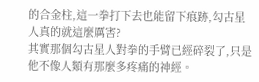的合金柱,這一拳打下去也能留下痕跡,勾古星人真的就這麼厲害?
其實那個勾古星人對拳的手臂已經碎裂了,只是他不像人類有那麼多疼痛的神經。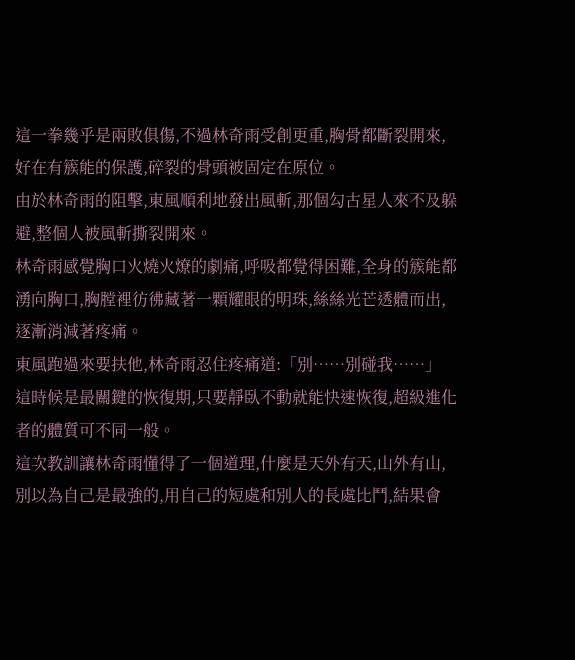這一拳幾乎是兩敗俱傷,不過林奇雨受創更重,胸骨都斷裂開來,好在有簇能的保護,碎裂的骨頭被固定在原位。
由於林奇雨的阻擊,東風順利地發出風斬,那個勾古星人來不及躲避,整個人被風斬撕裂開來。
林奇雨感覺胸口火燒火燎的劇痛,呼吸都覺得困難,全身的簇能都湧向胸口,胸膛裡彷彿藏著一顆耀眼的明珠,絲絲光芒透體而出,逐漸消減著疼痛。
東風跑過來要扶他,林奇雨忍住疼痛道:「別……別碰我……」
這時候是最關鍵的恢復期,只要靜臥不動就能快速恢復,超級進化者的體質可不同一般。
這次教訓讓林奇雨懂得了一個道理,什麼是天外有天,山外有山,別以為自己是最強的,用自己的短處和別人的長處比鬥,結果會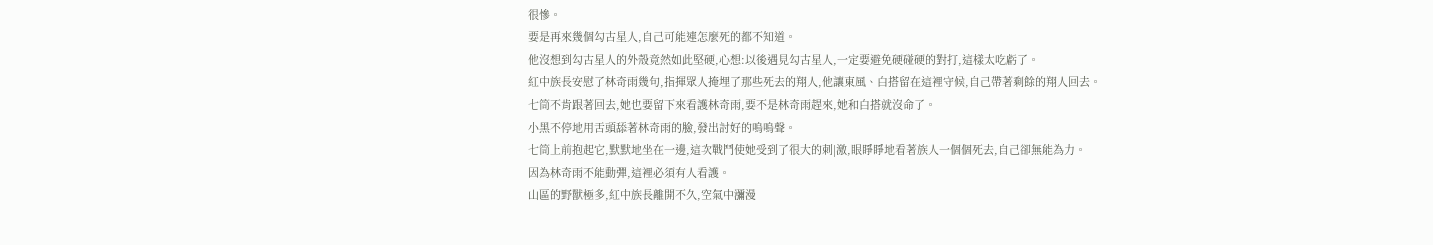很慘。
要是再來幾個勾古星人,自己可能連怎麼死的都不知道。
他沒想到勾古星人的外殼竟然如此堅硬,心想:以後遇見勾古星人,一定要避免硬碰硬的對打,這樣太吃虧了。
紅中族長安慰了林奇雨幾句,指揮眾人掩埋了那些死去的翔人,他讓東風、白搭留在這裡守候,自己帶著剩餘的翔人回去。
七筒不肯跟著回去,她也要留下來看護林奇雨,要不是林奇雨趕來,她和白搭就沒命了。
小黑不停地用舌頭舔著林奇雨的臉,發出討好的嗚嗚聲。
七筒上前抱起它,默默地坐在一邊,這次戰鬥使她受到了很大的刺|激,眼睜睜地看著族人一個個死去,自己卻無能為力。
因為林奇雨不能動彈,這裡必須有人看護。
山區的野獸極多,紅中族長離開不久,空氣中瀰漫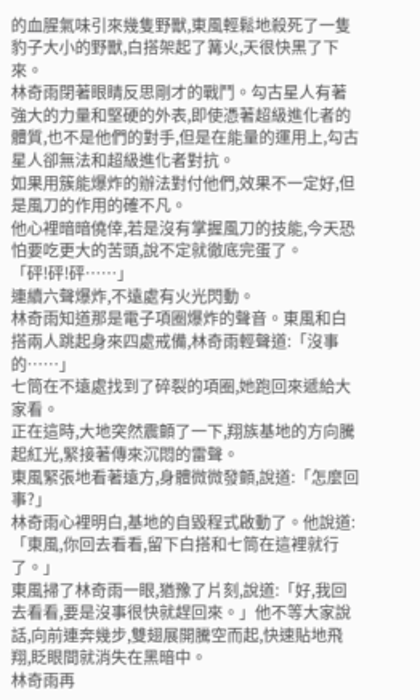的血腥氣味引來幾隻野獸,東風輕鬆地殺死了一隻豹子大小的野獸,白搭架起了篝火,天很快黑了下來。
林奇雨閉著眼睛反思剛才的戰鬥。勾古星人有著強大的力量和堅硬的外表,即使憑著超級進化者的體質,也不是他們的對手,但是在能量的運用上,勾古星人卻無法和超級進化者對抗。
如果用簇能爆炸的辦法對付他們,效果不一定好,但是風刀的作用的確不凡。
他心裡暗暗僥倖,若是沒有掌握風刀的技能,今天恐怕要吃更大的苦頭,說不定就徹底完蛋了。
「砰!砰!砰……」
連續六聲爆炸,不遠處有火光閃動。
林奇雨知道那是電子項圈爆炸的聲音。東風和白搭兩人跳起身來四處戒備,林奇雨輕聲道:「沒事的……」
七筒在不遠處找到了碎裂的項圈,她跑回來遞給大家看。
正在這時,大地突然震顫了一下,翔族基地的方向騰起紅光,緊接著傳來沉悶的雷聲。
東風緊張地看著遠方,身體微微發顫,說道:「怎麼回事?」
林奇雨心裡明白,基地的自毀程式啟動了。他說道:「東風,你回去看看,留下白搭和七筒在這裡就行了。」
東風掃了林奇雨一眼,猶豫了片刻,說道:「好,我回去看看,要是沒事很快就趕回來。」他不等大家說話,向前連奔幾步,雙翅展開騰空而起,快速貼地飛翔,眨眼間就消失在黑暗中。
林奇雨再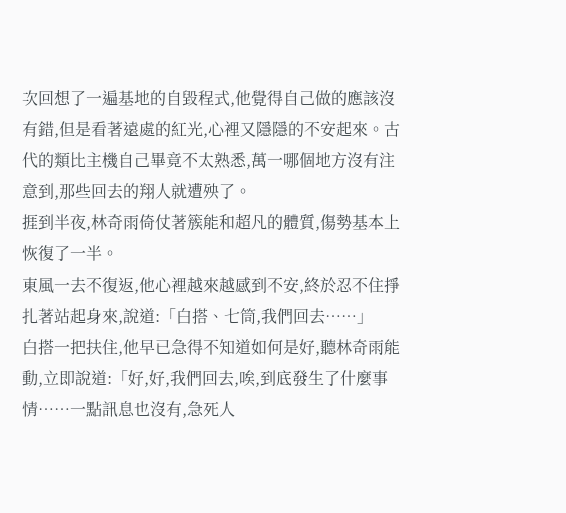次回想了一遍基地的自毀程式,他覺得自己做的應該沒有錯,但是看著遠處的紅光,心裡又隱隱的不安起來。古代的類比主機自己畢竟不太熟悉,萬一哪個地方沒有注意到,那些回去的翔人就遭殃了。
捱到半夜,林奇雨倚仗著簇能和超凡的體質,傷勢基本上恢復了一半。
東風一去不復返,他心裡越來越感到不安,終於忍不住掙扎著站起身來,說道:「白搭、七筒,我們回去……」
白搭一把扶住,他早已急得不知道如何是好,聽林奇雨能動,立即說道:「好,好,我們回去,唉,到底發生了什麼事情……一點訊息也沒有,急死人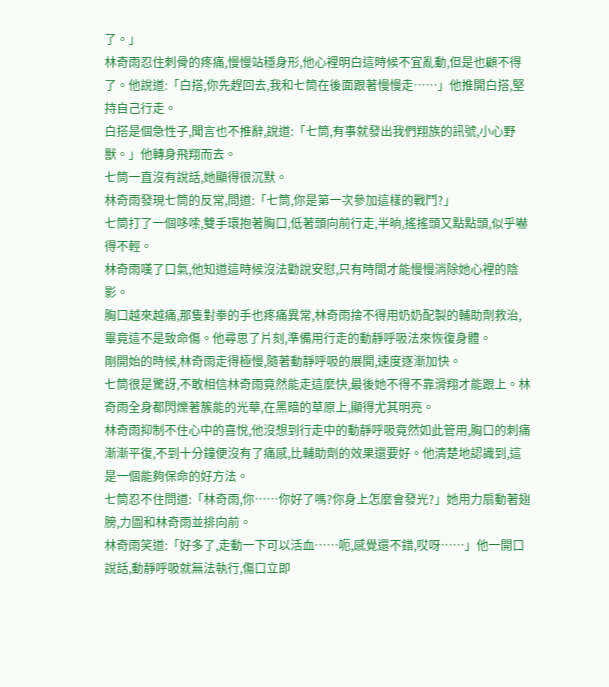了。」
林奇雨忍住刺骨的疼痛,慢慢站穩身形,他心裡明白這時候不宜亂動,但是也顧不得了。他說道:「白搭,你先趕回去,我和七筒在後面跟著慢慢走……」他推開白搭,堅持自己行走。
白搭是個急性子,聞言也不推辭,說道:「七筒,有事就發出我們翔族的訊號,小心野獸。」他轉身飛翔而去。
七筒一直沒有說話,她顯得很沉默。
林奇雨發現七筒的反常,問道:「七筒,你是第一次參加這樣的戰鬥?」
七筒打了一個哆嗦,雙手環抱著胸口,低著頭向前行走,半晌,搖搖頭又點點頭,似乎嚇得不輕。
林奇雨嘆了口氣,他知道這時候沒法勸說安慰,只有時間才能慢慢消除她心裡的陰影。
胸口越來越痛,那隻對拳的手也疼痛異常,林奇雨捨不得用奶奶配製的輔助劑救治,畢竟這不是致命傷。他尋思了片刻,準備用行走的動靜呼吸法來恢復身體。
剛開始的時候,林奇雨走得極慢,隨著動靜呼吸的展開,速度逐漸加快。
七筒很是驚訝,不敢相信林奇雨竟然能走這麼快,最後她不得不靠滑翔才能跟上。林奇雨全身都閃爍著簇能的光華,在黑暗的草原上,顯得尤其明亮。
林奇雨抑制不住心中的喜悅,他沒想到行走中的動靜呼吸竟然如此管用,胸口的刺痛漸漸平復,不到十分鐘便沒有了痛感,比輔助劑的效果還要好。他清楚地認識到,這是一個能夠保命的好方法。
七筒忍不住問道:「林奇雨,你……你好了嗎?你身上怎麼會發光?」她用力扇動著翅膀,力圖和林奇雨並排向前。
林奇雨笑道:「好多了,走動一下可以活血……呃,感覺還不錯,哎呀……」他一開口說話,動靜呼吸就無法執行,傷口立即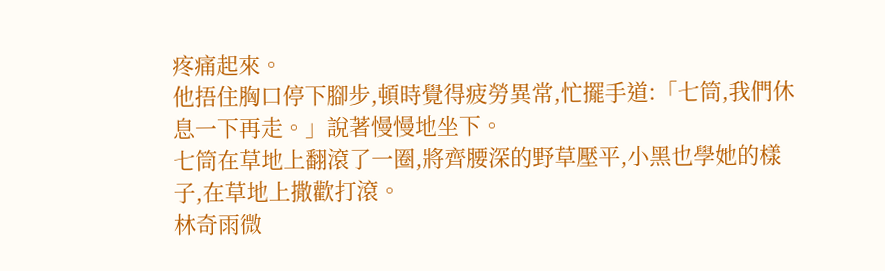疼痛起來。
他捂住胸口停下腳步,頓時覺得疲勞異常,忙擺手道:「七筒,我們休息一下再走。」說著慢慢地坐下。
七筒在草地上翻滾了一圈,將齊腰深的野草壓平,小黑也學她的樣子,在草地上撒歡打滾。
林奇雨微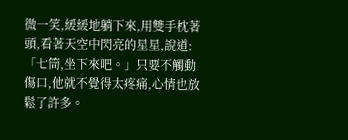微一笑,緩緩地躺下來,用雙手枕著頭,看著天空中閃亮的星星,說道:「七筒,坐下來吧。」只要不觸動傷口,他就不覺得太疼痛,心情也放鬆了許多。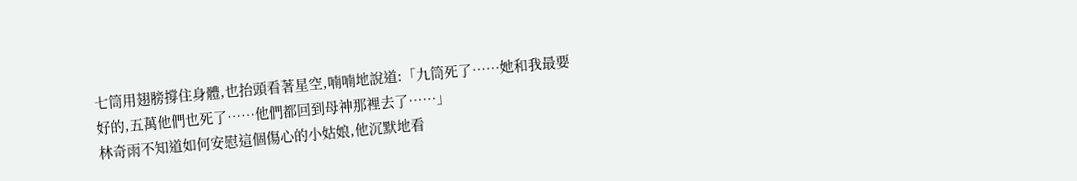七筒用翅膀撐住身體,也抬頭看著星空,喃喃地說道:「九筒死了……她和我最要好的,五萬他們也死了……他們都回到母神那裡去了……」
林奇雨不知道如何安慰這個傷心的小姑娘,他沉默地看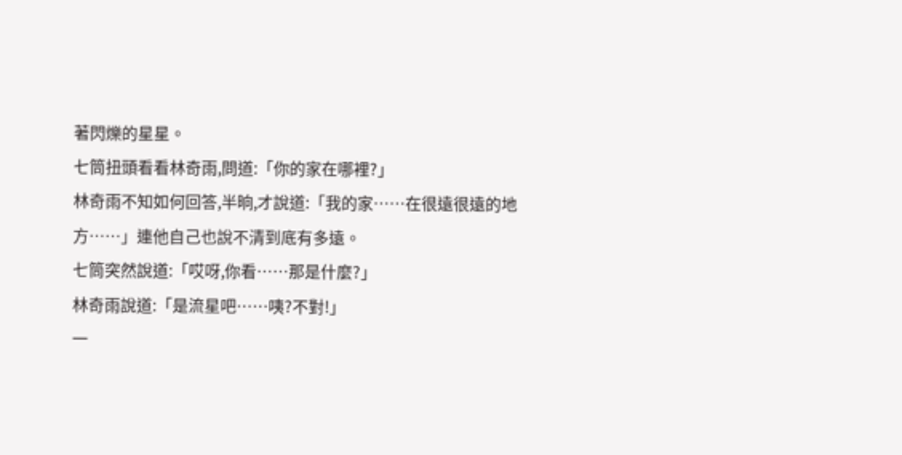著閃爍的星星。
七筒扭頭看看林奇雨,問道:「你的家在哪裡?」
林奇雨不知如何回答,半晌,才說道:「我的家……在很遠很遠的地方……」連他自己也說不清到底有多遠。
七筒突然說道:「哎呀,你看……那是什麼?」
林奇雨說道:「是流星吧……咦?不對!」
一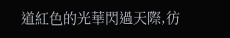道紅色的光華閃過天際,彷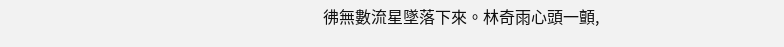彿無數流星墜落下來。林奇雨心頭一顫,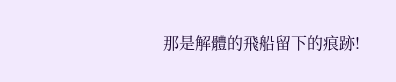那是解體的飛船留下的痕跡!